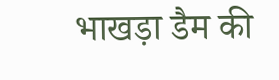भाखड़ा डैम की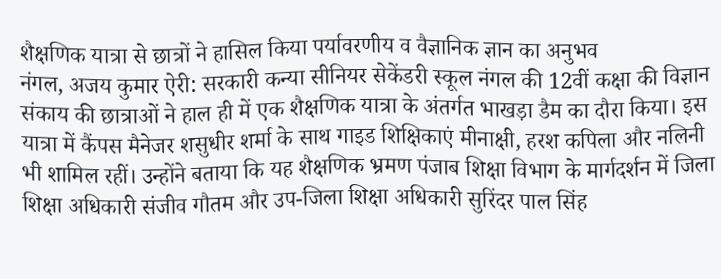शैक्षणिक यात्रा से छात्रों ने हासिल किया पर्यावरणीय व वैज्ञानिक ज्ञान का अनुभव
नंगल, अजय कुमार ऐरी: सरकारी कन्या सीनियर सेकेंडरी स्कूल नंगल की 12वीं कक्षा की विज्ञान संकाय की छात्राओं ने हाल ही में एक शैक्षणिक यात्रा के अंतर्गत भाखड़ा डैम का दौरा किया। इस यात्रा में कैंपस मैनेजर शसुधीर शर्मा के साथ गाइड शिक्षिकाएं मीनाक्षी, हरश कपिला और नलिनी भी शामिल रहीं। उन्होंने बताया कि यह शैक्षणिक भ्रमण पंजाब शिक्षा विभाग के मार्गदर्शन में जिला शिक्षा अधिकारी संजीव गौतम और उप-जिला शिक्षा अधिकारी सुरिंदर पाल सिंह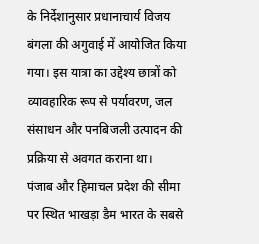के निर्देशानुसार प्रधानाचार्य विजय बंगला की अगुवाई में आयोजित किया गया। इस यात्रा का उद्देश्य छात्रों को व्यावहारिक रूप से पर्यावरण, जल संसाधन और पनबिजली उत्पादन की प्रक्रिया से अवगत कराना था।
पंजाब और हिमाचल प्रदेश की सीमा पर स्थित भाखड़ा डैम भारत के सबसे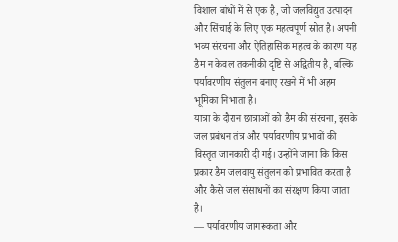विशाल बांधों में से एक है, जो जलविद्युत उत्पादन और सिंचाई के लिए एक महत्वपूर्ण स्रोत है। अपनी भव्य संरचना और ऐतिहासिक महत्व के कारण यह डैम न केवल तकनीकी दृष्टि से अद्वितीय है, बल्कि पर्यावरणीय संतुलन बनाए रखने में भी अहम भूमिका निभाता है।
यात्रा के दौरान छात्राओं को डैम की संरचना, इसके जल प्रबंधन तंत्र और पर्यावरणीय प्रभावों की विस्तृत जानकारी दी गई। उन्होंने जाना कि किस प्रकार डैम जलवायु संतुलन को प्रभावित करता है और कैसे जल संसाधनों का संरक्षण किया जाता है।
— पर्यावरणीय जागरूकता और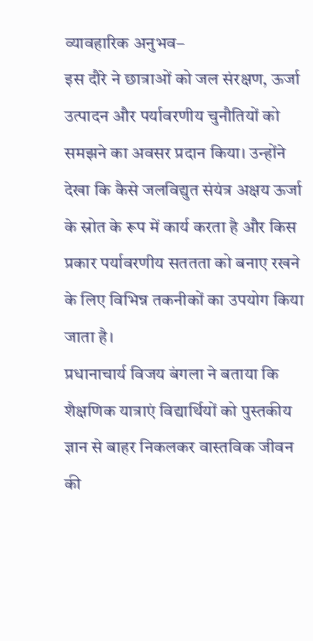व्यावहारिक अनुभव–
इस दौरे ने छात्राओं को जल संरक्षण, ऊर्जा उत्पादन और पर्यावरणीय चुनौतियों को समझने का अवसर प्रदान किया। उन्होंने देखा कि कैसे जलविद्युत संयंत्र अक्षय ऊर्जा के स्रोत के रूप में कार्य करता है और किस प्रकार पर्यावरणीय सततता को बनाए रखने के लिए विभिन्न तकनीकों का उपयोग किया जाता है।
प्रधानाचार्य विजय बंगला ने बताया कि शैक्षणिक यात्राएं विद्यार्थियों को पुस्तकीय ज्ञान से बाहर निकलकर वास्तविक जीवन की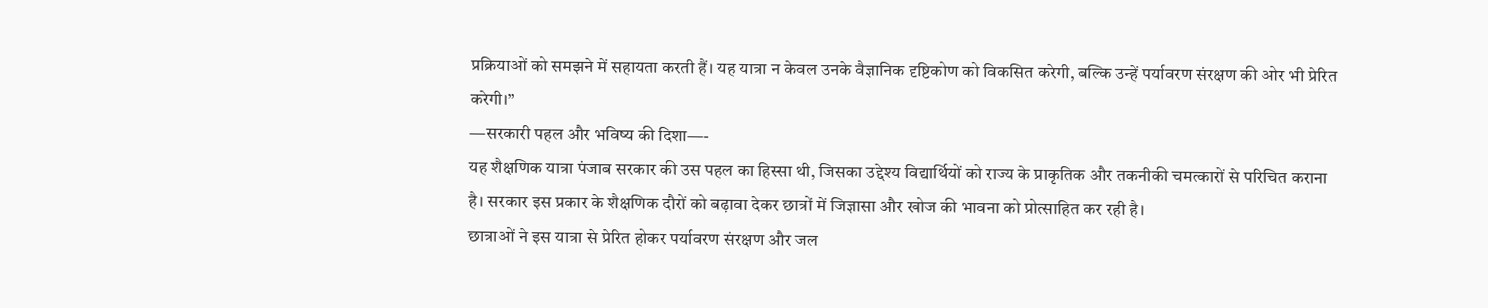प्रक्रियाओं को समझने में सहायता करती हैं। यह यात्रा न केवल उनके वैज्ञानिक दृष्टिकोण को विकसित करेगी, बल्कि उन्हें पर्यावरण संरक्षण की ओर भी प्रेरित करेगी।”
—सरकारी पहल और भविष्य की दिशा—-
यह शैक्षणिक यात्रा पंजाब सरकार की उस पहल का हिस्सा थी, जिसका उद्देश्य विद्यार्थियों को राज्य के प्राकृतिक और तकनीकी चमत्कारों से परिचित कराना है। सरकार इस प्रकार के शैक्षणिक दौरों को बढ़ावा देकर छात्रों में जिज्ञासा और खोज की भावना को प्रोत्साहित कर रही है।
छात्राओं ने इस यात्रा से प्रेरित होकर पर्यावरण संरक्षण और जल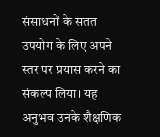संसाधनों के सतत उपयोग के लिए अपने स्तर पर प्रयास करने का संकल्प लिया। यह अनुभव उनके शैक्षणिक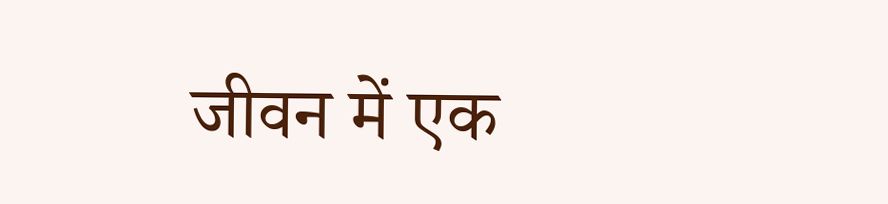जीवन में एक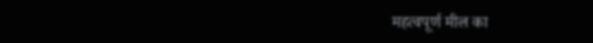महत्वपूर्ण मील का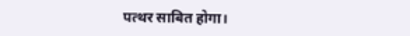पत्थर साबित होगा।